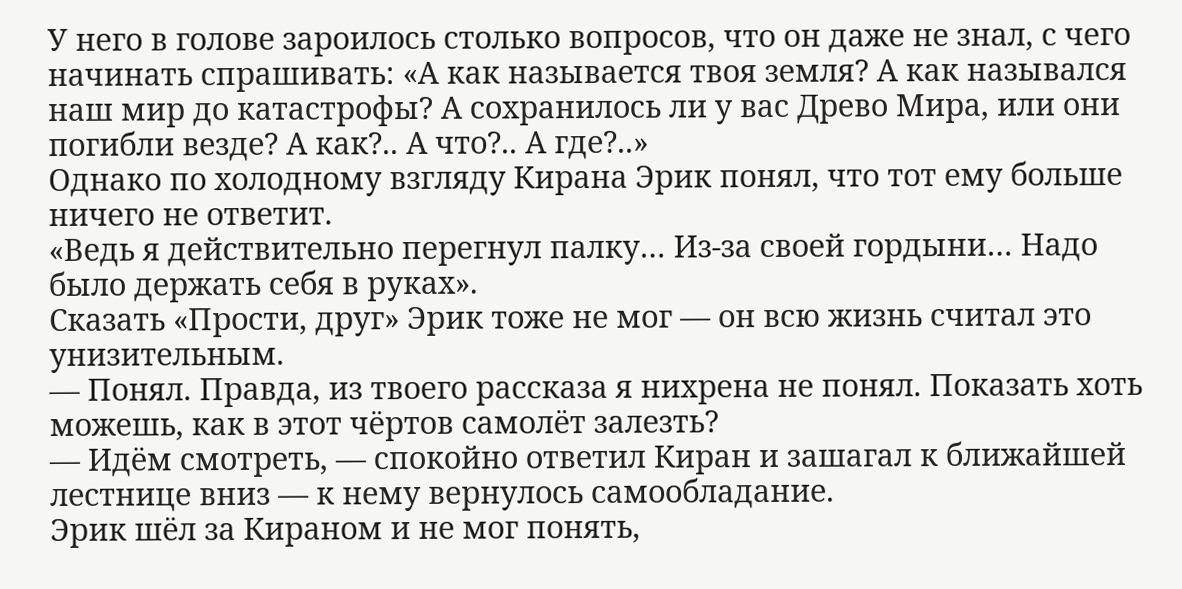У него в голове зароилось столько вопросов, что он даже не знал, с чего начинать спрашивать: «А как называется твоя земля? А как назывался наш мир до катастрофы? А сохранилось ли у вас Древо Мира, или они погибли везде? А как?.. А что?.. А где?..»
Однако по холодному взгляду Кирана Эрик понял, что тот ему больше ничего не ответит.
«Ведь я действительно перегнул палку… Из-за своей гордыни… Надо было держать себя в руках».
Сказать «Прости, друг» Эрик тоже не мог — он всю жизнь считал это унизительным.
— Понял. Правда, из твоего рассказа я нихрена не понял. Показать хоть можешь, как в этот чёртов самолёт залезть?
— Идём смотреть, — спокойно ответил Киран и зашагал к ближайшей лестнице вниз — к нему вернулось самообладание.
Эрик шёл за Кираном и не мог понять,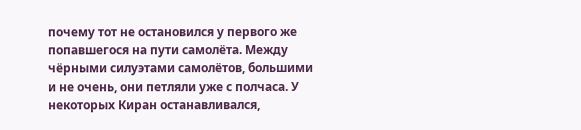почему тот не остановился у первого же попавшегося на пути самолёта. Между чёрными силуэтами самолётов, большими и не очень, они петляли уже с полчаса. У некоторых Киран останавливался,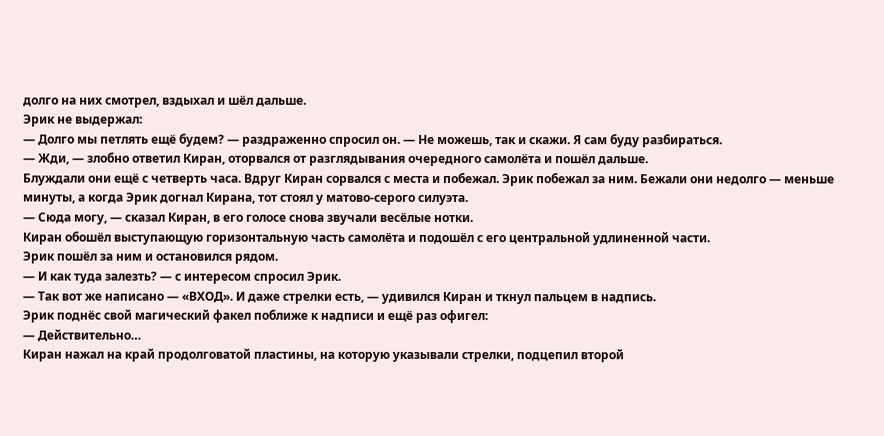долго на них смотрел, вздыхал и шёл дальше.
Эрик не выдержал:
— Долго мы петлять ещё будем? — раздраженно спросил он. — Не можешь, так и скажи. Я сам буду разбираться.
— Жди, — злобно ответил Киран, оторвался от разглядывания очередного самолёта и пошёл дальше.
Блуждали они ещё с четверть часа. Вдруг Киран сорвался с места и побежал. Эрик побежал за ним. Бежали они недолго — меньше минуты, а когда Эрик догнал Кирана, тот стоял у матово-серого силуэта.
— Сюда могу, — сказал Киран, в его голосе снова звучали весёлые нотки.
Киран обошёл выступающую горизонтальную часть самолёта и подошёл с его центральной удлиненной части.
Эрик пошёл за ним и остановился рядом.
— И как туда залезть? — с интересом спросил Эрик.
— Так вот же написано — «ВХОД». И даже стрелки есть, — удивился Киран и ткнул пальцем в надпись.
Эрик поднёс свой магический факел поближе к надписи и ещё раз офигел:
— Действительно…
Киран нажал на край продолговатой пластины, на которую указывали стрелки, подцепил второй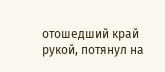отошедший край рукой, потянул на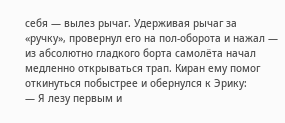себя — вылез рычаг. Удерживая рычаг за «ручку», провернул его на пол-оборота и нажал — из абсолютно гладкого борта самолёта начал медленно открываться трап. Киран ему помог откинуться побыстрее и обернулся к Эрику:
— Я лезу первым и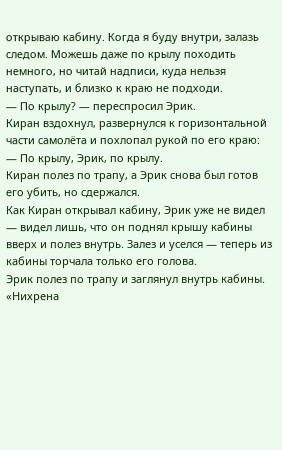открываю кабину. Когда я буду внутри, залазь следом. Можешь даже по крылу походить немного, но читай надписи, куда нельзя наступать, и близко к краю не подходи.
— По крылу? — переспросил Эрик.
Киран вздохнул, развернулся к горизонтальной части самолёта и похлопал рукой по его краю:
— По крылу, Эрик, по крылу.
Киран полез по трапу, а Эрик снова был готов его убить, но сдержался.
Как Киран открывал кабину, Эрик уже не видел — видел лишь, что он поднял крышу кабины вверх и полез внутрь. Залез и уселся — теперь из кабины торчала только его голова.
Эрик полез по трапу и заглянул внутрь кабины.
«Нихрена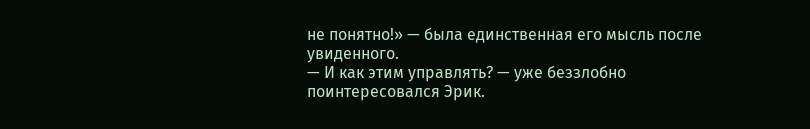не понятно!» — была единственная его мысль после увиденного.
— И как этим управлять? — уже беззлобно поинтересовался Эрик.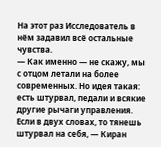На этот раз Исследователь в нём задавил всё остальные чувства.
— Как именно — не скажу, мы с отцом летали на более современных. Но идея такая: есть штурвал, педали и всякие другие рычаги управления. Если в двух словах, то тянешь штурвал на себя, — Киран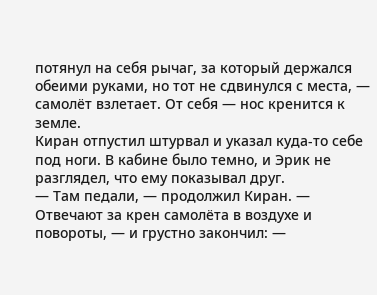потянул на себя рычаг, за который держался обеими руками, но тот не сдвинулся с места, — самолёт взлетает. От себя — нос кренится к земле.
Киран отпустил штурвал и указал куда-то себе под ноги. В кабине было темно, и Эрик не разглядел, что ему показывал друг.
— Там педали, — продолжил Киран. — Отвечают за крен самолёта в воздухе и повороты, — и грустно закончил: —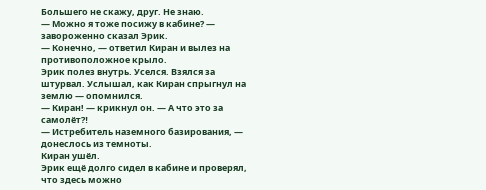Большего не скажу, друг. Не знаю.
— Можно я тоже посижу в кабине? — завороженно сказал Эрик.
— Конечно, — ответил Киран и вылез на противоположное крыло.
Эрик полез внутрь. Уселся. Взялся за штурвал. Услышал, как Киран спрыгнул на землю — опомнился.
— Киран! — крикнул он. — А что это за самолёт⁈
— Истребитель наземного базирования, — донеслось из темноты.
Киран ушёл.
Эрик ещё долго сидел в кабине и проверял, что здесь можно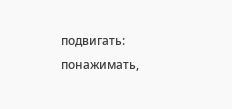подвигать: понажимать,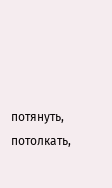потянуть, потолкать,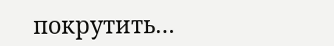покрутить…